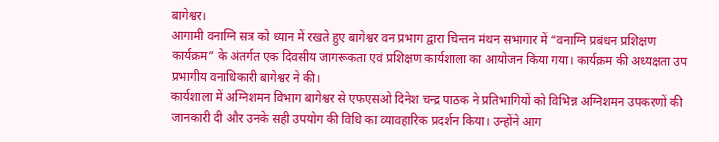बागेश्वर।
आगामी वनाग्नि सत्र को ध्यान में रखते हुए बागेश्वर वन प्रभाग द्वारा चिन्तन मंथन सभागार में “वनाग्नि प्रबंधन प्रशिक्षण कार्यक्रम” के अंतर्गत एक दिवसीय जागरूकता एवं प्रशिक्षण कार्यशाला का आयोजन किया गया। कार्यक्रम की अध्यक्षता उप प्रभागीय वनाधिकारी बागेश्वर ने की।
कार्यशाला में अग्निशमन विभाग बागेश्वर से एफएसओ दिनेश चन्द्र पाठक ने प्रतिभागियों को विभिन्न अग्निशमन उपकरणों की जानकारी दी और उनके सही उपयोग की विधि का व्यावहारिक प्रदर्शन किया। उन्होंने आग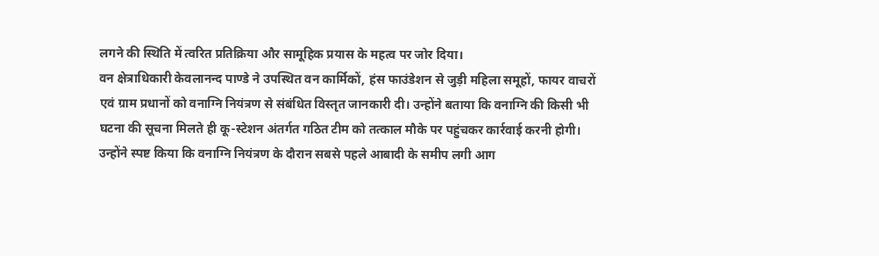लगने की स्थिति में त्वरित प्रतिक्रिया और सामूहिक प्रयास के महत्व पर जोर दिया।
वन क्षेत्राधिकारी केवलानन्द पाण्डे ने उपस्थित वन कार्मिकों, हंस फाउंडेशन से जुड़ी महिला समूहों, फायर वाचरों एवं ग्राम प्रधानों को वनाग्नि नियंत्रण से संबंधित विस्तृत जानकारी दी। उन्होंने बताया कि वनाग्नि की किसी भी घटना की सूचना मिलते ही कू-स्टेशन अंतर्गत गठित टीम को तत्काल मौके पर पहुंचकर कार्रवाई करनी होगी।
उन्होंने स्पष्ट किया कि वनाग्नि नियंत्रण के दौरान सबसे पहले आबादी के समीप लगी आग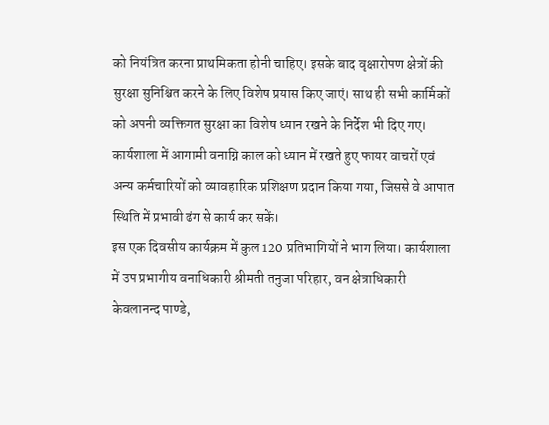को नियंत्रित करना प्राथमिकता होनी चाहिए। इसके बाद वृक्षारोपण क्षेत्रों की सुरक्षा सुनिश्चित करने के लिए विशेष प्रयास किए जाएं। साथ ही सभी कार्मिकों को अपनी व्यक्तिगत सुरक्षा का विशेष ध्यान रखने के निर्देश भी दिए गए।
कार्यशाला में आगामी वनाग्नि काल को ध्यान में रखते हुए फायर वाचरों एवं अन्य कर्मचारियों को व्यावहारिक प्रशिक्षण प्रदान किया गया, जिससे वे आपात स्थिति में प्रभावी ढंग से कार्य कर सकें।
इस एक दिवसीय कार्यक्रम में कुल 120 प्रतिभागियों ने भाग लिया। कार्यशाला में उप प्रभागीय वनाधिकारी श्रीमती तनुजा परिहार, वन क्षेत्राधिकारी केवलानन्द पाण्डे,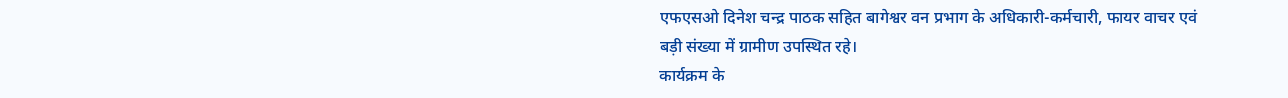एफएसओ दिनेश चन्द्र पाठक सहित बागेश्वर वन प्रभाग के अधिकारी-कर्मचारी, फायर वाचर एवं बड़ी संख्या में ग्रामीण उपस्थित रहे।
कार्यक्रम के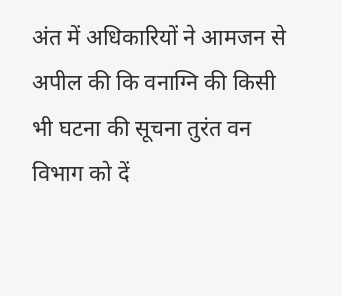अंत में अधिकारियों ने आमजन से अपील की कि वनाग्नि की किसी भी घटना की सूचना तुरंत वन विभाग को दें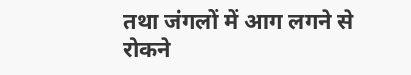तथा जंगलों में आग लगने से रोकने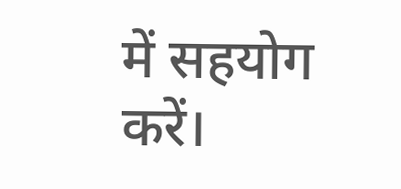में सहयोग करें।